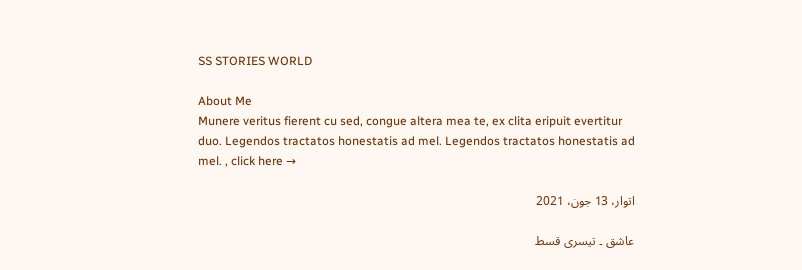SS STORIES WORLD

About Me
Munere veritus fierent cu sed, congue altera mea te, ex clita eripuit evertitur duo. Legendos tractatos honestatis ad mel. Legendos tractatos honestatis ad mel. , click here →

اتوار، 13 جون، 2021

عاشق ۔ تیسری قسط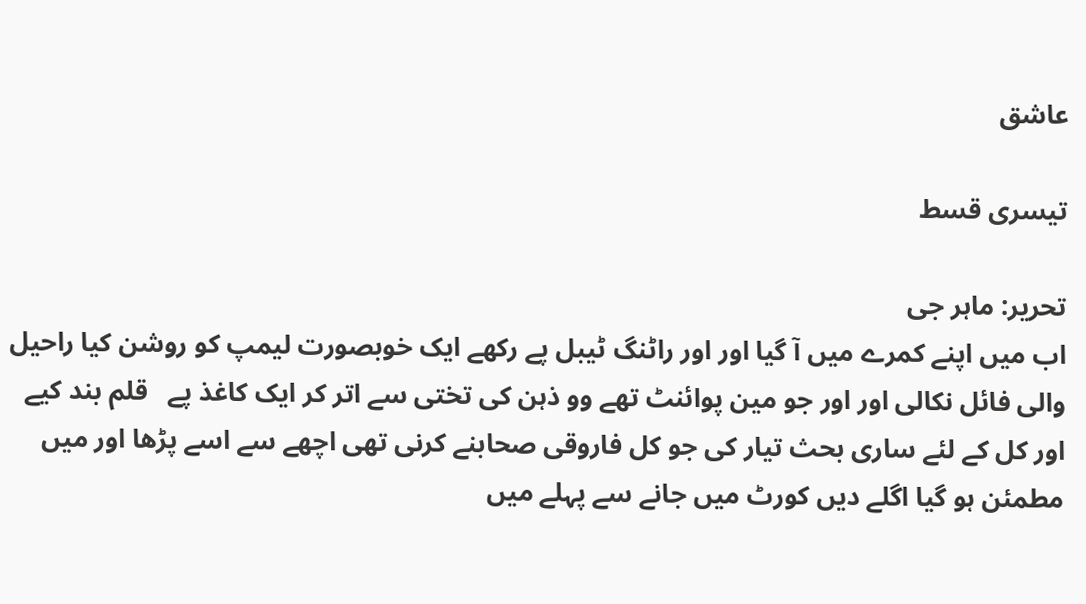عاشق

تیسری قسط

تحریر: ماہر جی
اب میں اپنے کمرے میں آ گیا اور اور راٹنگ ٹیبل پے رکھے ایک خوبصورت لیمپ کو روشن کیا راحیل والی فائل نکالی اور اور جو مین پوائنٹ تھے وو ذہن کی تختی سے اتر کر ایک کاغذ پے   قلم بند کیے  اور کل کے لئے ساری بحث تیار کی جو کل فاروقی صحابنے کرنی تھی اچھے سے اسے پڑھا اور میں مطمئن ہو گیا اگلے دیں کورٹ میں جانے سے پہلے میں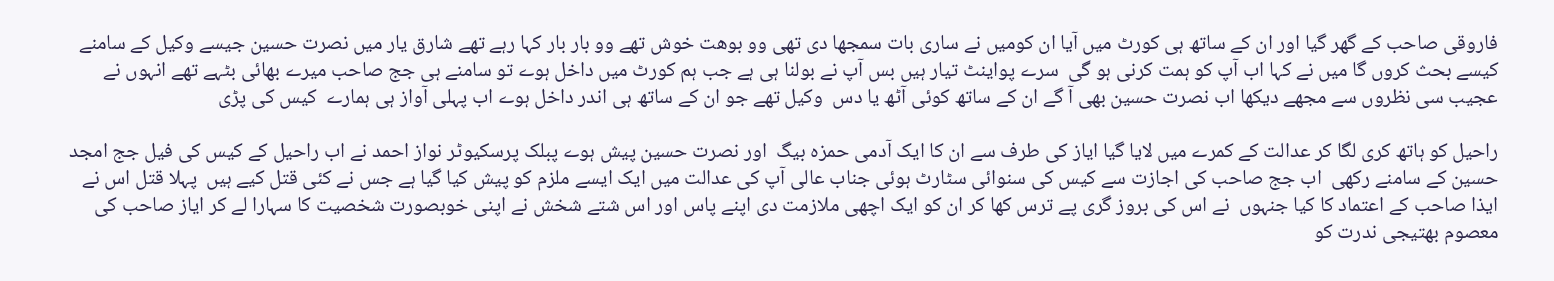فاروقی صاحب کے گھر گیا اور ان کے ساتھ ہی کورٹ میں آیا ان کومیں نے ساری بات سمجھا دی تھی وو بوھت خوش تھے وو بار بار کہا رہے تھے شارق یار میں نصرت حسین جیسے وکیل کے سامنے کیسے بحث کروں گا میں نے کہا اب آپ کو ہمت کرنی ہو گی  سرے پواینٹ تیار ہیں بس آپ نے بولنا ہی ہے جب ہم کورٹ میں داخل ہوے تو سامنے ہی جج صاحب میرے بھائی بٹہے تھے انہوں نے عجیب سی نظروں سے مجھے دیکھا اب نصرت حسین بھی آ گے ان کے ساتھ کوئی آٹھ یا دس  وکیل تھے جو ان کے ساتھ ہی اندر داخل ہوے اب پہلی آواز ہی ہمارے  کیس کی پڑی

راحیل کو ہاتھ کری لگا کر عدالت کے کمرے میں لایا گیا ایاز کی طرف سے ان کا ایک آدمی حمزہ بیگ  اور نصرت حسین پیش ہوے پبلک پرسکیوٹر نواز احمد نے اب راحیل کے کیس کی فیل جج امجد حسین کے سامنے رکھی  اب جج صاحب کی اجازت سے کیس کی سنوائی سٹارٹ ہوئی جناب عالی آپ کی عدالت میں ایک ایسے ملزم کو پیش کیا گیا ہے جس نے کئی قتل کیے ہیں  پہلا قتل اس نے ایذا صاحب کے اعتماد کا کیا جنہوں  نے اس کی بروز گری پے ترس کھا کر ان کو ایک اچھی ملازمت دی اپنے پاس اور اس شتے شخش نے اپنی خوبصورت شخصیت کا سہارا لے کر ایاز صاحب کی معصوم بھتیجی ندرت کو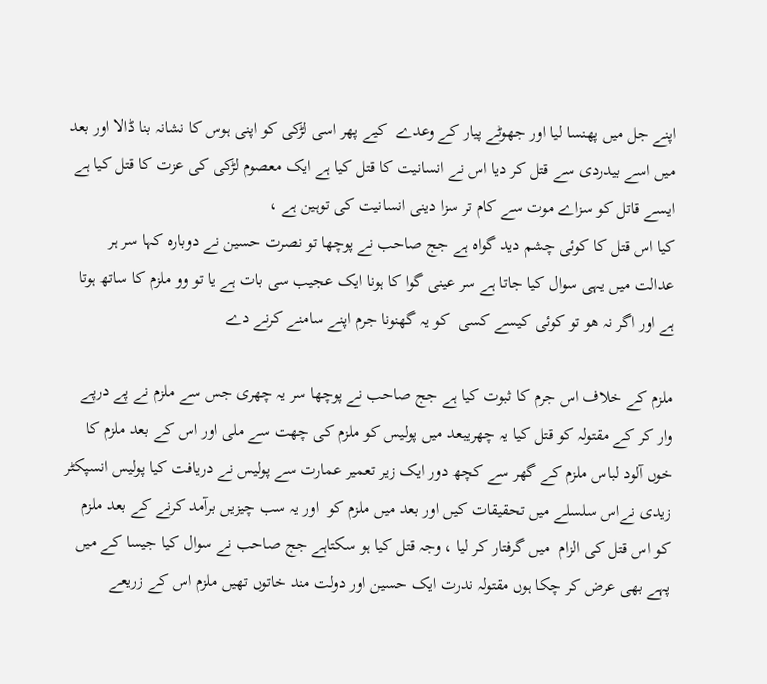اپنے جل میں پھنسا لیا اور جھوٹے پیار کے وعدے  کیے پھر اسی لڑکی کو اپنی ہوس کا نشانہ بنا ڈالا اور بعد میں اسے بیدردی سے قتل کر دیا اس نے انسانیت کا قتل کیا ہے ایک معصوم لڑکی کی عزت کا قتل کیا ہے ایسے قاتل کو سزاے موت سے کام تر سزا دینی انسانیت کی توہین ہے ،
کیا اس قتل کا کوئی چشم دید گواہ ہے جج صاحب نے پوچھا تو نصرت حسین نے دوبارہ کہا سر ہر عدالت میں یہی سوال کیا جاتا ہے سر عینی گوا کا ہونا ایک عجیب سی بات ہے یا تو وو ملزم کا ساتھ ہوتا ہے اور اگر نہ ھو تو کوئی کیسے کسی  کو یہ گھنونا جرم اپنے سامنے کرنے دے

ملزم کے خلاف اس جرم کا ثبوت کیا ہے جج صاحب نے پوچھا سر یہ چھری جس سے ملزم نے پے درپے وار کر کے مقتولہ کو قتل کیا یہ چھریبعد میں پولیس کو ملزم کی چھت سے ملی اور اس کے بعد ملزم کا خوں آلود لباس ملزم کے گھر سے کچھ دور ایک زیر تعمیر عمارت سے پولیس نے دریافت کیا پولیس انسپکٹر زیدی نےاس سلسلے میں تحقیقات کیں اور بعد میں ملزم کو  اور یہ سب چیزیں برآمد کرنے کے بعد ملزم کو اس قتل کی الزام  میں گرفتار کر لیا ، وجہ قتل کیا ہو سکتاہے جج صاحب نے سوال کیا جیسا کے میں پہے بھی عرض کر چکا ہوں مقتولہ ندرت ایک حسین اور دولت مند خاتوں تھیں ملزم اس کے زریعے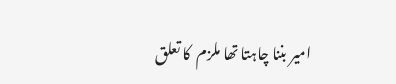امیر بننا چاہتا تھا ملزم  کا تعلق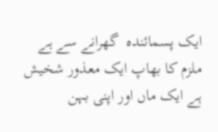ایک پسمائندہ  گھرانے سے ہے ملزم کا بھاپ ایک معذور شخیش ہے ایک ماں اور اپنی بہن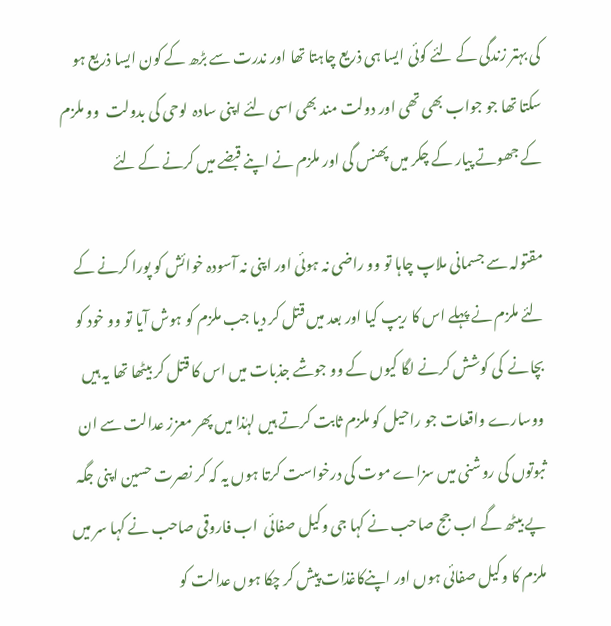کی بہتر زندگی کے لئے کوئی ایسا ہی ذریع چاہتا تھا اور ندرت سے بڑھ کے کون ایسا ذریع ہو سکتا تھا جو جواب بھی تھی اور دولت مند بھی اسی لئے اپنی سادہ  لوحی کی بدولت  وو ملزم کے جھوتے پیار کے چکر میں پھنس گی اور ملزم نے اپنے قبضے میں کرنے کے لئے

مقتولہ سے جسمانی ملاپ چاہا تو وو راضی نہ ہوئی اور اپنی نہ آسودہ خوائش کو پورا کرنے کے لئے ملزم نے پہلے اس کا ریپ کیا اور بعد میں قتل کر دیا جب ملزم کو ہوش آیا تو وو خود کو بچانے  کی کوشش کرنے لگا کیوں کے وو جوشے جذبات میں اس کا قتل کر بیٹھا تھا یہ ہیں ووسارے واقعات جو راحیل کو ملزم ثابت کرتے ہیں لہٰذا میں پھر معزز عدالت سے ان ثبوتوں کی روشنی میں سزاے موت کی درخواست کرتا ہوں یہ کہ کر نصرت حسین اپنی جگہ پے بیٹھ گے اب جج صاحب نے کہا جی وکیل صفائی  اب فاروقی صاحب نے کہا سر میں ملزم کا وکیل صفائی ہوں اور اپنےکاغذات پیش کر چکا ہوں عدالت کو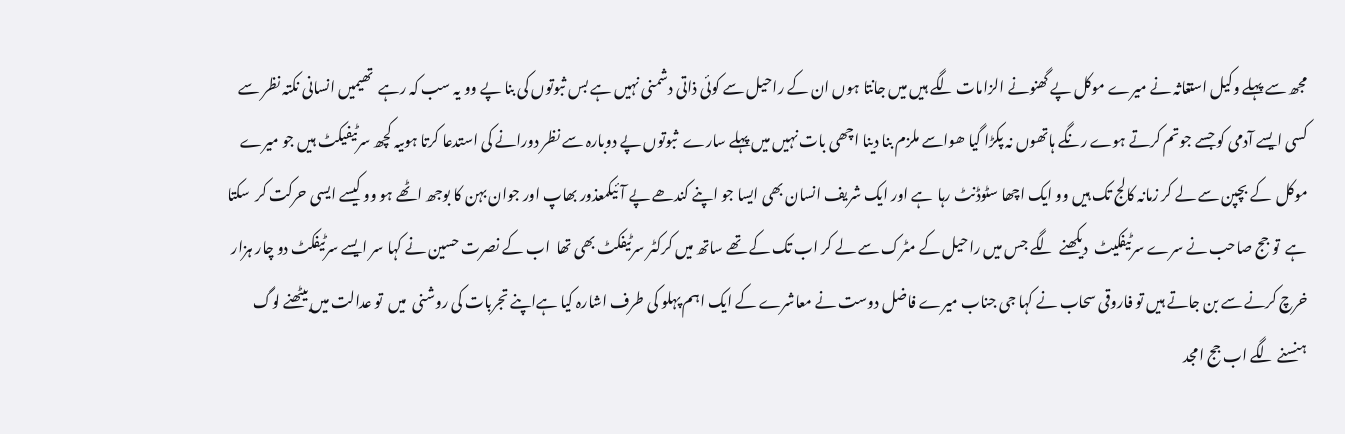مجھ سے پہلے وکیل استغاثہ نے میرے موکل پے گھنونے الزامات لگے ہیں میں جانتا ہوں ان کے راحیل سے کوئی ذاتی دشمنی نہیں ہے بس ثبوتوں کی بنا پے وو یہ سب کہ رہے  تھیمیں انسانی نکتہ نظر سے کسی ایسے آدمی کو جسے جوتم کرتے ہوے رنگے ہاتھوں نہ پکڑا گیا ھواسے ملزم بنا دینا اچھی بات نہیں میں پہلے سارے  ثبوتوں پے دوبارہ سے نظر دورانے کی استدعا کرتا ہوںیہ کچھ سرٹیفیکٹ ہیں جو میرے موکل  کے بچپن سے لے کر زمانہ کالج تک ہیں وو ایک اچھا سٹوڈنٹ رہا  ہے اور ایک شریف انسان بھی ایسا جو اپنے کندھے پے آئیکمعذور بھاپ اور جوان بہن کا بوجھ اٹھے ہو وو کیسے ایسی حرکت کر  سکتا ہے  تو جج صاحب نے سرے سرٹیفکیٹ  دیکھنے  لگے جس میں راحیل کے مٹرک سے لے کر اب تک کے تھے ساتھ میں کرکٹر سرٹیفکٹ بھی تھا  اب کے نصرت حسین نے کہا سر ایسے سرٹیفکٹ دو چار ہزار خرچ کرنے سے بن جاتے ہیں تو فاروقی سحاب نے کہا جی جناب میرے فاضل دوست نے معاشرے کے ایک اہم پہلو کی طرف اشارہ کیا ہےاپنے تجربات کی روشنی  میں  تو عدالت میں بیٹھنے لوگ ہنسنے لگے اب جج امجد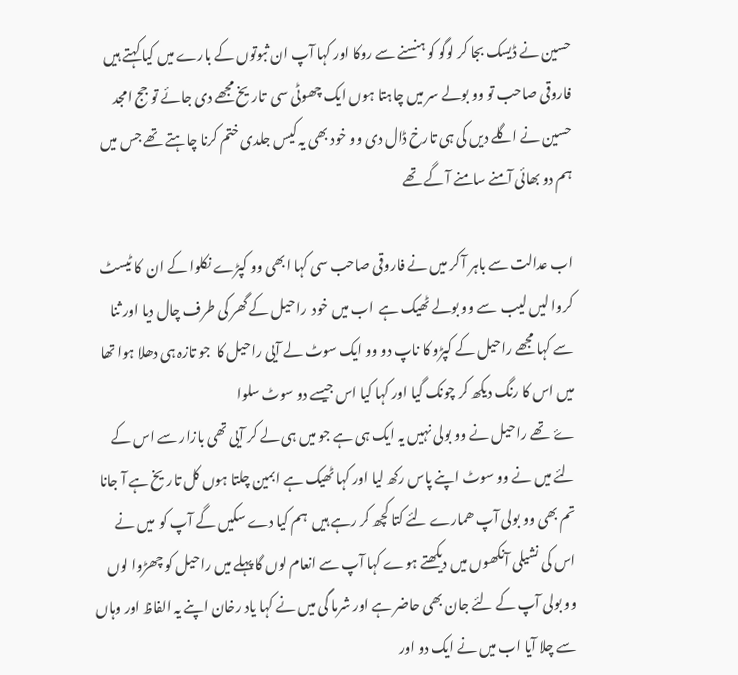حسین نے ڈیسک بجا کر لوگو کو ہنسنے سے روکا اور کہا آپ ان ثبوتوں کے بارے میں کیا کہتے ہیں فاروقی صاحب تو وو بولے سر میں چاہتا ہوں ایک چھوٹی سی  تاریخ مجھے دی جائے تو جج امجد حسین نے اگلے دیں کی ہی تارخ ڈال دی وو خود بھی یہ کیس جلدی ختم کرنا چاہتے تھے جس میں ہم دو بھائی آمنے سامنے آ گے تھے

اب عدالت سے باہر آ کر میں نے فاروقی صاحب سی کہا ابھی وو کپڑے نکلوا کے ان  کا ٹیسٹ  کروا لیں لیب  سے وو بولے ٹھیک ہے  اب میں خود  راحیل کے گھر کی طرف چال دیا اور ثنا سے کہا مجھے راحیل کے کپڑو کا ناپ دو وو ایک سوٹ لے آیی راحیل کا  جو تازہ ہی دھلا ہوا تھا میں اس کا رنگ دیکھ کر چونک گیا اور کہا کیا اس جیسے دو سوٹ سلوا
ۓ  تھے راحیل نے وو بولی نہیں یہ ایک ہی ہے جو میں ہی لے کر آیی تھی بازار سے اس کے لئے میں نے وو سوٹ اپنے پاس رکھ لیا اور کہا ٹھیک ہے ابمین چلتا ہوں کل تاریخ ہے آ جانا تم بھی وو بولی آپ ھمارے لئے کتا کچھ کر رہے ہیں  ہم کیا دے سکیں گے آپ کو  میں نے اس کی نشیلی آنکھوں میں دیکھتے ہوے کہا آپ سے انعام لوں گا پہلے میں راحیل کو چھڑوا لوں  وو بولی آپ کے لئے جان بھی حاضر ہے اور شرما گی میں نے کہا یاد رخان اپنے یہ الفاظ اور وہاں سے چلا آیا اب میں نے ایک دو اور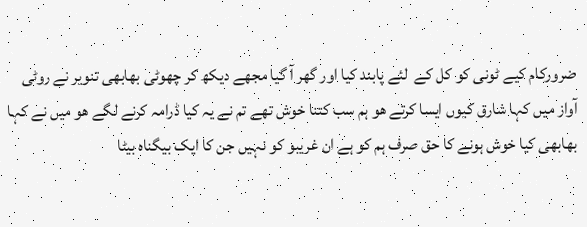ضرورکام کیے ٹونی کو کل کے  لئے پابند کیا اور گھر آ گیا مجھے دیکھ کر چھوٹی بھابھی تنویر نے روٹی آواز میں کہا شارق کیوں ایسا کرتے ھو ہم سب کتنا خوش تھے تم نے یہ کیا ڈرامہ کرنے لگے ھو میں نے کہا بھابھی کیا خوش ہونے کا حق صرف ہم کو ہے ان غریبو کو نہیں جن کا ایک بیگناہ بیٹا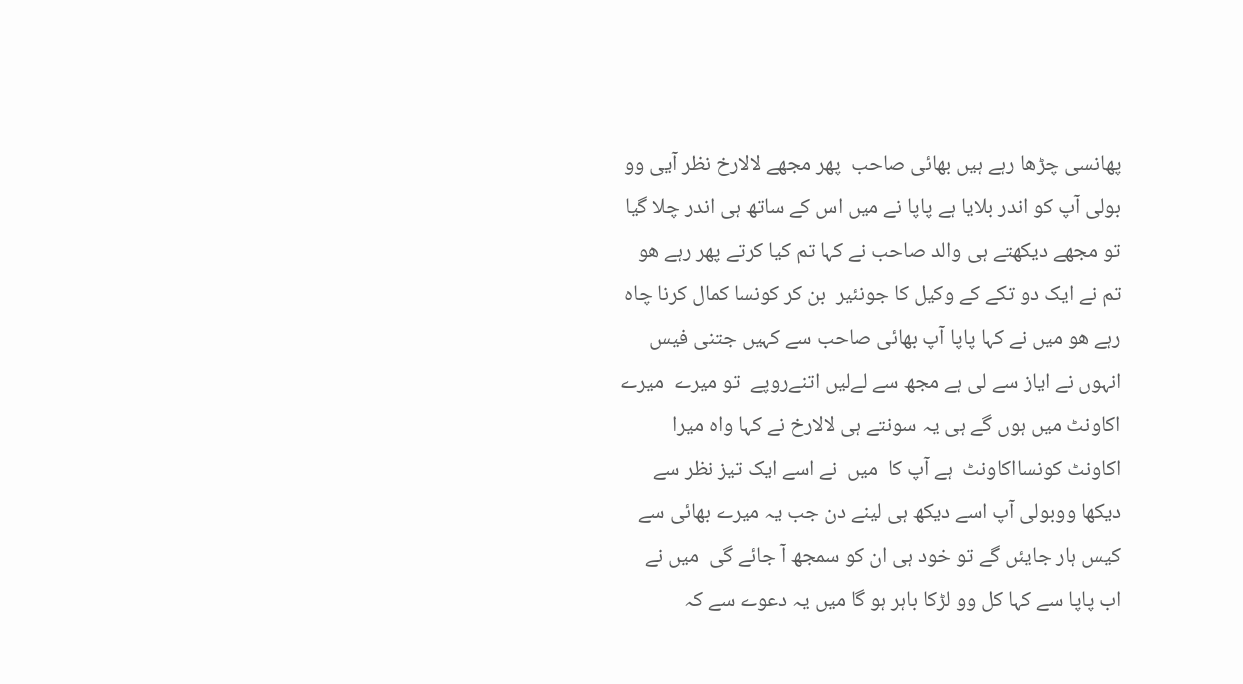پھانسی چڑھا رہے ہیں بھائی صاحب  پھر مجھے لالارخ نظر آیی وو بولی آپ کو اندر بلایا ہے پاپا نے میں اس کے ساتھ ہی اندر چلا گیا تو مجھے دیکھتے ہی والد صاحب نے کہا تم کیا کرتے پھر رہے ھو تم نے ایک دو تکے کے وکیل کا جونئیر  بن کر کونسا کمال کرنا چاہ رہے ھو میں نے کہا پاپا آپ بھائی صاحب سے کہیں جتنی فیس انہوں نے ایاز سے لی ہے مجھ سے لےلیں اتنےروپے  تو میرے  میرے اکاونٹ میں ہوں گے ہی یہ سونتے ہی لالارخ نے کہا واہ میرا اکاونٹ کونسااکاونٹ  ہے آپ کا  میں  نے اسے ایک تیز نظر سے دیکھا ووبولی آپ اسے دیکھ ہی لینے دن جب یہ میرے بھائی سے کیس ہار جایئں گے تو خود ہی ان کو سمجھ آ جائے گی  میں نے اب پاپا سے کہا کل وو لڑکا باہر ہو گا میں یہ دعوے سے کہ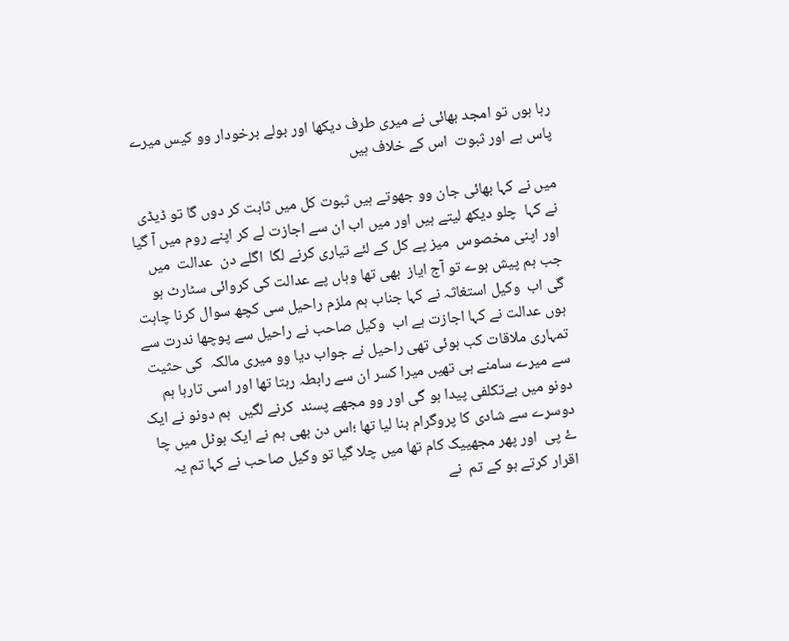رہا ہوں تو امجد بھائی نے میری طرف دیکھا اور بولے برخودار وو کیس میرے پاس ہے اور ثبوت  اس کے خلاف ہیں

میں نے کہا بھائی جان وو جھوتے ہیں ثبوت کل میں ثابت کر دوں گا تو ڈیڈی نے کہا  چلو دیکھ لیتے ہیں اور میں اب ان سے اجازت لے کر اپنے روم میں آ گیا اور اپنی مخصوس  میز پے کل کے لئے تیاری کرنے لگا  اگلے دن  عدالت  میں جب ہم پیش ہوے تو آج ایاز  بھی تھا وہاں پے عدالت کی کروائی سٹارٹ ہو گی اب  وکیل استغاثہ نے کہا جناب ہم ملزم راحیل سی کچھ سوال کرنا چاہت ہوں عدالت نے کہا اجازت ہے اب  وکیل صاحب نے راحیل سے پوچھا ندرت سے تمہاری ملاقات کب ہوئی تھی راحیل نے جواب دیا وو میری مالکہ  کی حثیت سے میرے سامنے ہی تھیں میرا کسر ان سے رابطہ رہتا تھا اور اسی تارہا ہم دونو میں بےتکلفی پیدا ہو گی اور وو مجھے پسند  کرنے لگیں  ہم دونو نے ایک دوسرے سے شادی کا پروگرام بنا لیا تھا ؛اس دن بھی ہم نے ایک ہوٹل میں چا
ۓ پی  اور پھر مجھییک کام تھا میں چلا گیا تو وکیل صاحب نے کہا تم یہ اقرار کرتے ہو کے تم  نے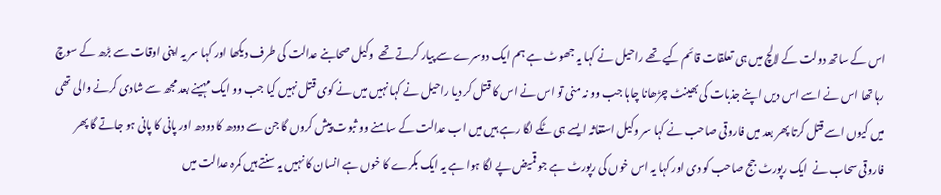اس کے ساتھ دولت کے لالچ میں ہی تعلقات قائم کیے تھے راحیل نے کہا یہ جھوٹ ہے ہم ایک دوسرے سے پیار کرتے تھے  وکیل صحابنے عدالت کی طرف دیکھا اور کہا سر یہ اپنی اوقات سے بڑھ کے سوچ رہا تھا اس نے اسے اس دیں اپنے جذبات کی بھینٹ چڑھانا چاہا جب وو نہ منی تو اس نے اس کا قتل کر دیا راحیل نے کہا نہیں میں نے کوی قتل نہیں کیا جب وو ایک مہینے بعد مجھ سے شادی کرنے والی تھی میں کیوں اسے قتل کرتا پھر بعد میں فاروقی صاحب نے کہا سر وکیل استغاثہ ایسے ہی ٹکے لگا رہے ہیں میں اب عدالت کے سامنے وو ثبوت پیش کروں گا جن سے دودھ کا دودھ اور پانی کا پانی ہو جاتے گا پھر فاروقی سحاب نے  ایک رپورٹ جج صاحب کو دی اور کہا یہ اس خوں کی رپورٹ ہے جو قمیض پے لگا ہوا ہے یہ ایک بکرے کا خوں ہے انسان کا نہیں یہ سنتے ہیں کمرہ عدالت میں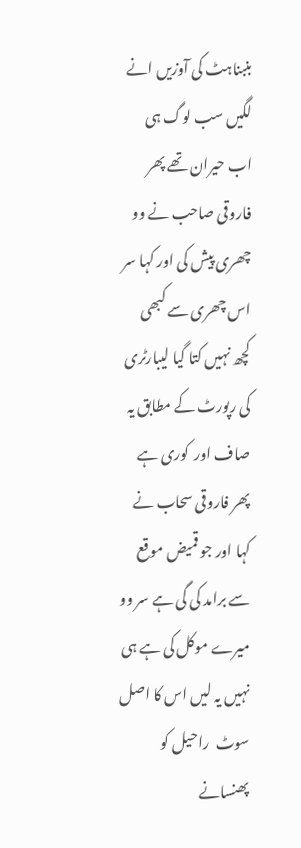بنبناہٹ کی آوزیں انے لگیں سب لوگ ہی اب حیران تھے پھر فاروقی صاحب نے وو چھری پیش کی اور کہا سر اس چھری سے کبھی کچھ نہیں کتا گیا لیبارٹری کی رپورٹ کے مطابق یہ صاف اور  کوری ہے پھر فاروقی سحاب نے کہا اور جو قمیض موقع  سے برامد کی گی ہے سر وو میرے موکل کی ہے ہی نہیں یہ لیں اس کا اصل سوٹ  راحیل کو پھنسانے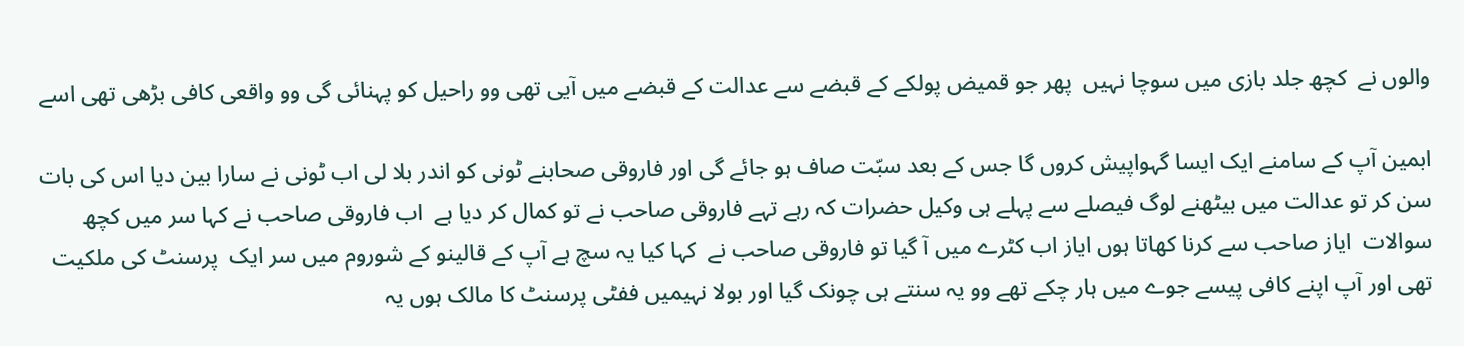والوں نے  کچھ جلد بازی میں سوچا نہیں  پھر جو قمیض پولکے کے قبضے سے عدالت کے قبضے میں آیی تھی وو راحیل کو پہنائی گی وو واقعی کافی بڑھی تھی اسے

ابمین آپ کے سامنے ایک ایسا گہواپیش کروں گا جس کے بعد سبّت صاف ہو جائے گی اور فاروقی صحابنے ٹونی کو اندر بلا لی اب ٹونی نے سارا بین دیا اس کی بات سن کر تو عدالت میں بیٹھنے لوگ فیصلے سے پہلے ہی وکیل حضرات کہ رہے تہے فاروقی صاحب نے تو کمال کر دیا ہے  اب فاروقی صاحب نے کہا سر میں کچھ سوالات  ایاز صاحب سے کرنا کھاتا ہوں ایاز اب کٹرے میں آ گیا تو فاروقی صاحب نے  کہا کیا یہ سچ ہے آپ کے قالینو کے شوروم میں سر ایک  پرسنٹ کی ملکیت تھی اور آپ اپنے کافی پیسے جوے میں ہار چکے تھے وو یہ سنتے ہی چونک گیا اور بولا نہیمیں ففٹی پرسنٹ کا مالک ہوں یہ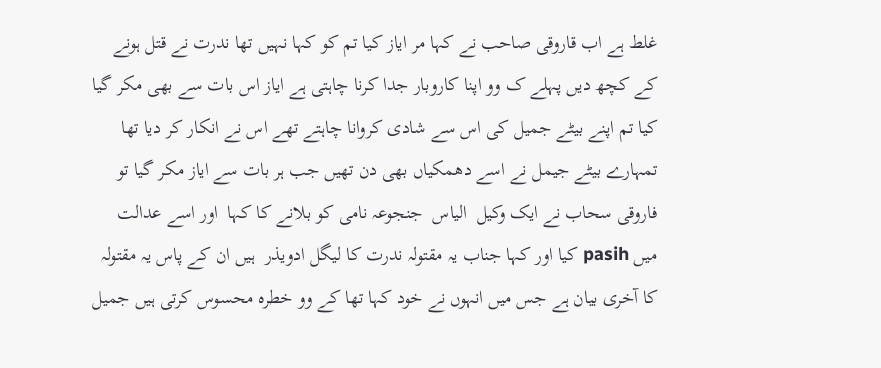غلط ہے اب قاروقی صاحب نے کہا مر ایاز کیا تم کو کہا نہیں تھا ندرت نے قتل ہونے کے کچھ دیں پہلے ک وو اپنا کاروبار جدا کرنا چاہتی ہے ایاز اس بات سے بھی مکر گیا کیا تم اپنے بیٹے جمیل کی اس سے شادی کروانا چاہتے تھے اس نے انکار کر دیا تھا تمہارے بیٹے جیمل نے اسے دھمکیاں بھی دن تھیں جب ہر بات سے ایاز مکر گیا تو فاروقی سحاب نے ایک وکیل  الیاس  جنجوعہ نامی کو بلانے کا کہا  اور اسے عدالت میں pasih کیا اور کہا جناب یہ مقتولہ ندرت کا لیگل ادویذر  ہیں ان کے پاس یہ مقتولہ کا آخری بیان ہے جس میں انہوں نے خود کہا تھا کے وو خطرہ محسوس کرتی ہیں جمیل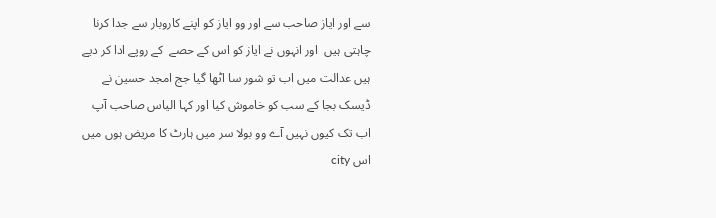سے اور ایاز صاحب سے اور وو ایاز کو اپنے کاروبار سے جدا کرنا چاہتی ہیں  اور انہوں نے ایاز کو اس کے حصے  کے روپے ادا کر دیے ہیں عدالت میں اب تو شور سا اٹھا گیا جج امجد حسین نے ڈیسک بجا کے سب کو خاموش کیا اور کہا الیاس صاحب آپ اب تک کیوں نہیں آے وو بولا سر میں ہارٹ کا مریض ہوں میں اس city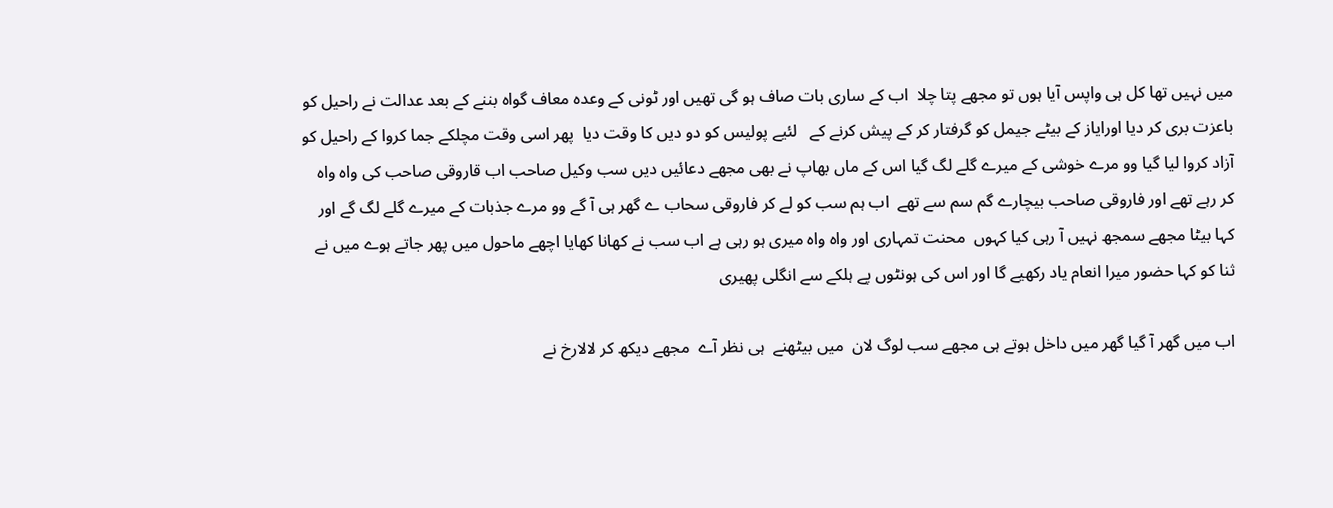میں نہیں تھا کل ہی واپس آیا ہوں تو مجھے پتا چلا  اب کے ساری بات صاف ہو گی تھیں اور ٹونی کے وعدہ معاف گواہ بننے کے بعد عدالت نے راحیل کو باعزت بری کر دیا اورایاز کے بیٹے جیمل کو گرفتار کر کے پیش کرنے کے   لئیے پولیس کو دو دیں کا وقت دیا  پھر اسی وقت مچلکے جما کروا کے راحیل کو آزاد کروا لیا گیا وو مرے خوشی کے میرے گلے لگ گیا اس کے ماں بھاپ نے بھی مجھے دعائیں دیں سب وکیل صاحب اب قاروقی صاحب کی واہ واہ کر رہے تھے اور فاروقی صاحب بیچارے گم سم سے تھے  اب ہم سب کو لے کر فاروقی سحاب ے گھر ہی آ گے وو مرے جذبات کے میرے گلے لگ گے اور کہا بیٹا مجھے سمجھ نہیں آ رہی کیا کہوں  محنت تمہاری اور واہ واہ میری ہو رہی ہے اب سب نے کھانا کھایا اچھے ماحول میں پھر جاتے ہوے میں نے ثنا کو کہا حضور میرا انعام یاد رکھیے گا اور اس کی ہونٹوں پے ہلکے سے انگلی پھیری

اب میں گھر آ گیا گھر میں داخل ہوتے ہی مجھے سب لوگ لان  میں بیٹھنے  ہی نظر آے  مجھے دیکھ کر لالارخ نے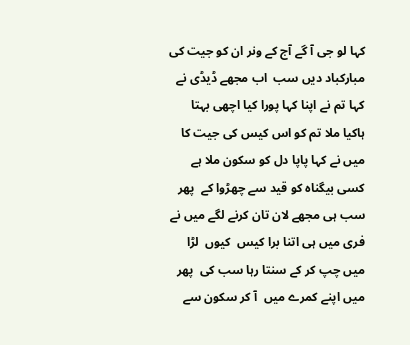کہا لو جی آ گے آج کے ونر ان کو جیت کی مبارکباد دیں سب  اب مجھے ڈیڈی نے کہا تم نے اپنا کہا پورا کیا اچھی بہتا ہاکیا ملا تم کو اس کیس کی جیت کا میں نے کہا پاپا دل کو سکون ملا ہے کسی بیگناہ کو قید سے چھڑوا کے  پھر سب ہی مجھے لان تان کرنے لگے میں نے  فری میں ہی اتنا برا کیس  کیوں  لڑا میں چپ کر کے سنتا رہا سب کی  پھر میں اپنے کمرے میں  آ کر سکون سے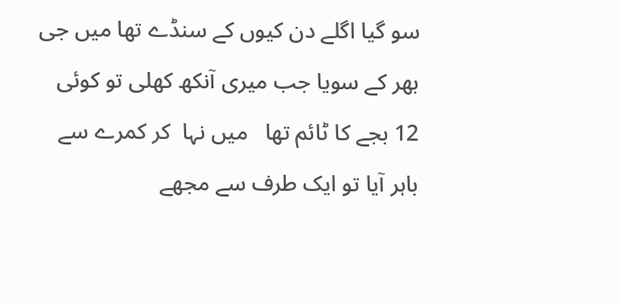سو گیا اگلے دن کیوں کے سنڈے تھا میں جی بھر کے سویا جب میری آنکھ کھلی تو کوئی 12 بجے کا ٹائم تھا   میں نہا  کر کمرے سے باہر آیا تو ایک طرف سے مجھے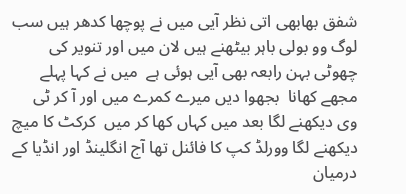شفق بھابھی اتی نظر آیی میں نے پوچھا کدھر ہیں سب لوگ وو بولی باہر بیٹھنے ہیں لان میں اور تنویر کی چھوٹی بہن رابعہ بھی آیی ہوئی ہے  میں نے کہا پہلے مجھے کھانا  بجھوا دیں میرے کمرے میں اور آ کر ٹی وی دیکھنے لگا بعد میں کہاں کھا کر میں  کرکٹ کا میچ   دیکھنے لگا وورلڈ کپ کا فائنل تھا آج انگلینڈ اور انڈیا کے درمیان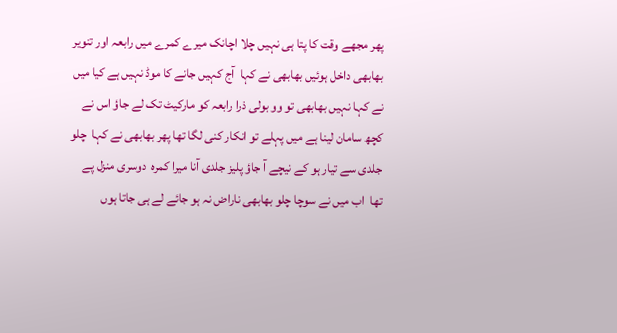پھر مجھے وقت کا پتا ہی نہیں چلا اچانک میرے کمرے میں رابعہ اور تنویر بھابھی داخل ہوئیں بھابھی نے کہا  آج کہیں جانے کا موڈ نہیں ہے کیا میں نے کہا نہیں بھابھی تو وو بولی ذرا رابعہ کو مارکیٹ تک لے جاؤ اس نے کچھ سامان لینا ہے میں پہلے تو انکار کنی لگا تھا پھر بھابھی نے کہا  چلو جلدی سے تیار ہو کے نیچے آ جاؤ پلیز جلدی آنا میرا کمرہ  دوسری منزل پے تھا  اب میں نے سوچا چلو بھابھی ناراض نہ ہو جائے لے ہی جاتا ہوں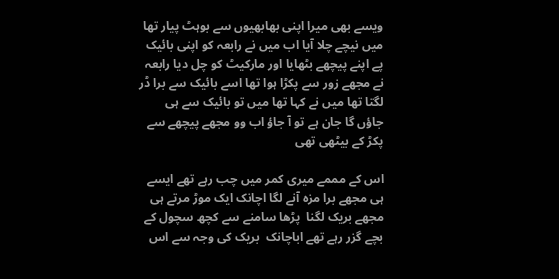ویسے بھی میرا اپنی بھابھیوں سے بوہٹ پیار تھا میں نیچے چلا آیا اب میں نے رابعہ کو اپنی بائیک پے اپنے پیچھے بٹھایا اور مارکیٹ کو چل دیا رابعہ نے مجھے زور سے پکڑا ہوا تھا اسے بائیک سے برا ڈر لگتا تھا میں نے کہا تھا میں تو بائیک سے ہی جاؤں گا جان ہے تو آ جاؤ اب وو مجھے پیچھے سے پکڑ کے بیٹھی تھی

اس کے مممے میری کمر میں چب رہے تھے ایسے ہی مجھے برا مزہ آنے لگا اچانک ایک موڑ مرتے ہی  مجھے بریک لگنا  پڑھا سامنے سے کچھ سچول کے بچے گزر رہے تھے اباچانک  بریک کی وجہ سے اس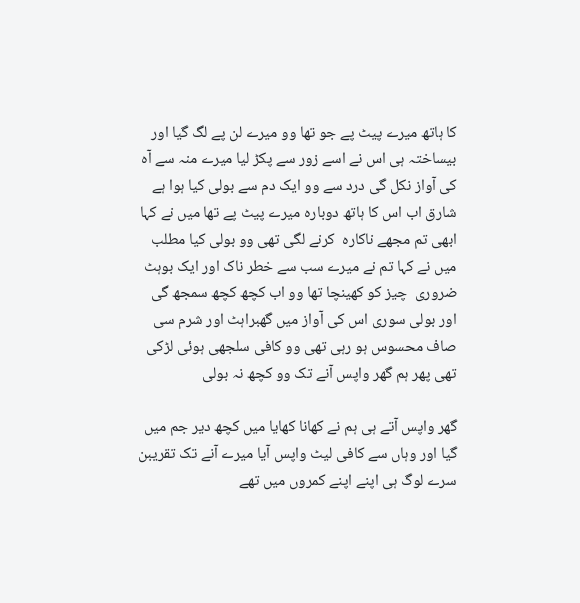کا ہاتھ میرے پیٹ پے جو تھا وو میرے لن پے لگ گیا اور بیساختہ ہی اس نے اسے زور سے پکڑ لیا میرے منہ سے آہ کی آواز نکل گی درد سے وو ایک دم سے بولی کیا ہوا ہے شارق اب اس کا ہاتھ دوبارہ میرے پیٹ پے تھا میں نے کہا ابھی تم مجھے ناکارہ  کرنے لگی تھی وو بولی کیا مطلب میں نے کہا تم نے میرے سب سے خطر ناک اور ایک بوہٹ ضروری  چیز کو کھینچا تھا وو اب کچھ کچھ سمجھ گی اور بولی سوری اس کی آواز میں گھبراہٹ اور شرم سی صاف محسوس ہو رہی تھی وو کافی سلجھی ہوئی لڑکی تھی پھر ہم گھر واپس آنے تک وو کچھ نہ بولی

گھر واپس آتے ہی ہم نے کھانا کھایا میں کچھ دیر جم میں گیا اور وہاں سے کافی لیٹ واپس آیا میرے آنے تک تقریبن سرے لوگ ہی اپنے اپنے کمروں میں تھے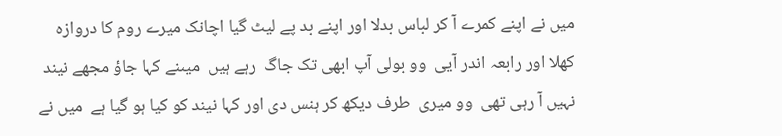میں نے اپنے کمرے آ کر لباس بدلا اور اپنے بد پے لیٹ گیا اچانک میرے روم کا دروازہ کھلا اور رابعہ اندر آیی  وو بولی آپ ابھی تک جاگ  رہے ہیں  میںنے کہا جاؤ مجھے نیند نہیں آ رہی تھی  وو میری  طرف دیکھ کر ہنس دی اور کہا نیند کو کیا ہو گیا ہے  میں نے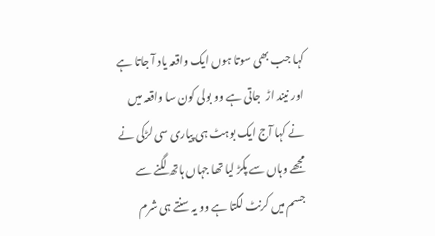کہا جب بھی سوتا ہوں ایک واقعہ یاد آ جاتا ہے اور نیند اڑ  جاتی ہے وو بولی کون سا واقعہ میں نے کہا آج ایک بوہٹ ہی پیاری سی لڑکی نے مجھے وہاں سے پکڑ لیا تھا جہاں ہاتھ لگنے سے جسم میں کرنٹ لگتا ہے وو یہ سنتے ہی شرم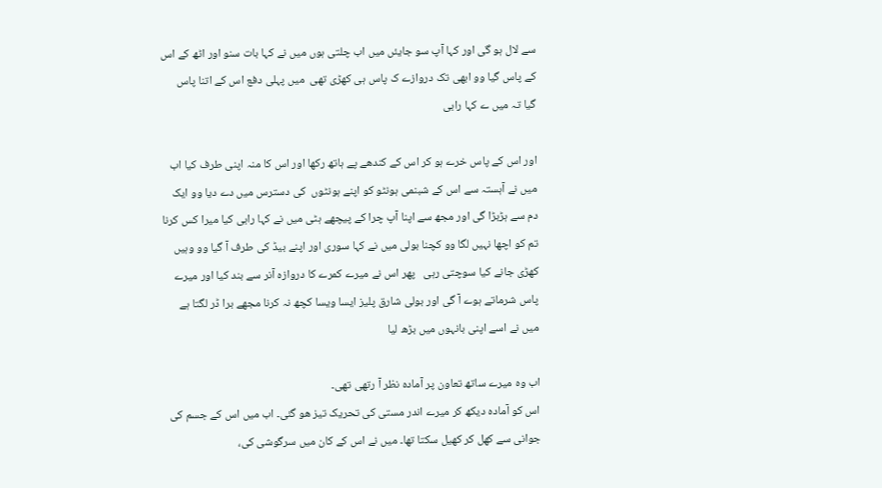سے لال ہو گی اور کہا آپ سو جایئں میں اب چلتی ہوں میں نے کہا بات سنو اور اٹھ کے اس کے پاس گیا وو ابھی تک دروازے ک پاس ہی کھڑی تھی  میں پہلی دفع اس کے اتنا پاس  گیا تہ میں ے کہا رابی

اور اس کے پاس خرے ہو کر اس کے کندھے پے ہاتھ رکھا اور اس کا منہ اپنی طرف کیا اب میں نے آہستہ سے اس کے شبنمی ہونٹو کو اپنے ہونٹوں  کی دسترس میں دے دیا وو ایک دم سے ہڑبڑا گی اور مجھ سے اپنا آپ چرا کے پیچھے ہٹی میں نے کہا رابی کیا میرا کس کرنا تم کو اچھا نہیں لگا وو کچنا بولی میں نے کہا سوری اور اپنے بیڈ کی طرف آ گیا وو وہیں کھڑی جانے کیا سوچتی رہی   پھر اس نے میرے کمرے کا دروازہ آنر سے بند کیا اور میرے پاس شرماتے ہوے آ گی اور بولی شارق پلیز ایسا ویسا کچھ نہ کرنا مجھے برا ڈر لگتا ہے میں نے اسے اپنی بانہوں میں بڑھ لیا

اب وہ میرے ساتھ تعاون پر آمادہ نظر آ رتھی تھی۔
اس کو آمادہ دیکھ کر میرے اندر مستی کی تحریک تیز ھو گئی۔ اب میں اس کے جسم کی جوانی سے کھل کر کھیل سکتا تھا۔ میں نے اس کے کان میں سرگوشی کی،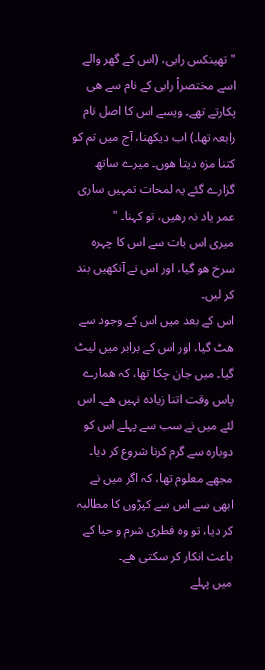" تھینکس رابی، (اس کے گھر والے اسے مختصراْ رابی کے نام سے ھی پکارتے تھے۔ ویسے اس کا اصل نام رابعہ تھا۔) اب دیکھنا، آج میں تم کو کتنا مزہ دیتا ھوں۔ میرے ساتھ گزارے گئے یہ لمحات تمہیں ساری عمر یاد نہ رھیں، تو کہنا۔ "
میری اس بات سے اس کا چہرہ سرخ ھو گیا، اور اس نے آنکھیں بند کر لیں۔
اس کے بعد میں اس کے وجود سے ھٹ گیا، اور اس کے برابر میں لیٹ گیا۔ میں جان چکا تھا، کہ ھمارے پاس وقت اتنا زیادہ نہیں ھے۔ اس لئے میں نے سب سے پہلے اس کو دوبارہ سے گرم کرنا شروع کر دیا۔ مجھے معلوم تھا، کہ اگر میں نے ابھی سے اس سے کپڑوں کا مطالبہ کر دیا، تو وہ فطری شرم و حیا کے باعث انکار کر سکتی ھے۔
میں پہلے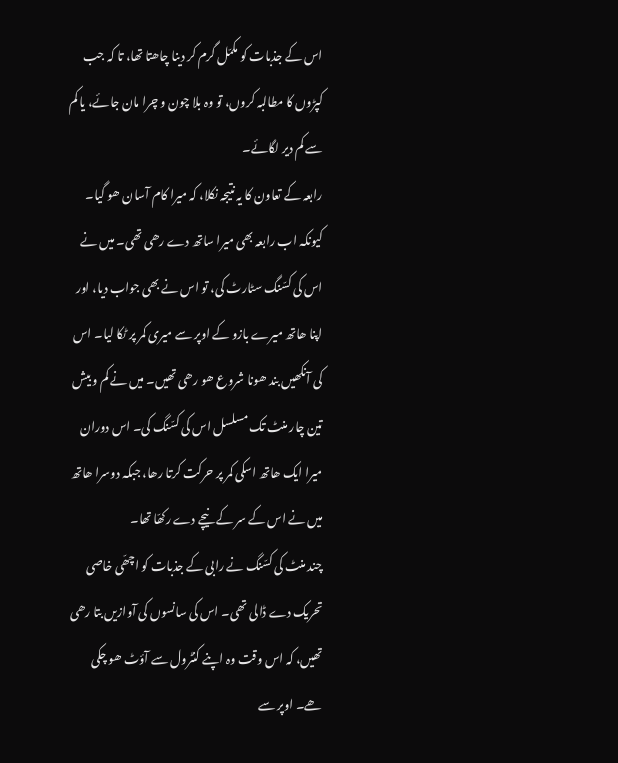اس کے جذبات کو مکمّل گرم کر دینا چاھتا تھا، تا کہ جب کپڑوں کا مطالبہ کروں، تو وہ بلا چون و چرا مان جائے، یا کم سے کم دیر لگائے۔
رابعہ کے تعاون کا یہ نتیجہ نکلا، کہ میرا کام آسان ھو گیا۔ کیونکہ اب رابعہ بھی میرا ساتھ دے رھی تھی۔ میں نے اس کی کسّنگ سٹارٹ کی، تو اس نے بھی جواب دیا، اور اپنا ھاتھ میرے بازو کے اوپر سے میری کمر پر ٹکا لیا۔ اس کی آنکھیں بند ھونا شروع ھو رھی تھیں۔ میں نے کم و بیش تین چار منٹ تک مسلسل اس کی کسّنگ کی۔ اس دوران میرا ایک ھاتھ اسکی کمر پر حرکت کرتا رھا، جبکہ دوسرا ھاتھ میں نے اس کے سر کے نیچے دے رکھّا تھا۔
چند منٹ کی کسّنگ نے رابی کے جذبات کو اچھّی خاصی تحریک دے ڈالی تھی۔ اس کی سانسوں کی آوازیں بتا رھی تھیں، کہ اس وقت وہ اپنے کنٹرول سے آؤٹ ھو چکی ھے۔ اوپر سے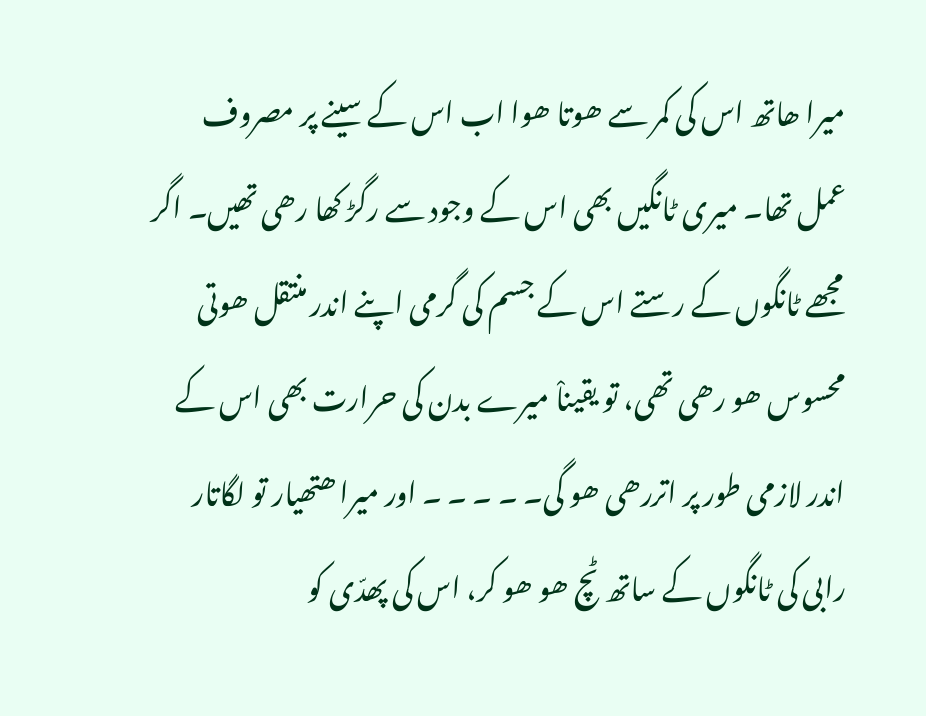میرا ھاتھ اس کی کمر سے ھوتا ھوا اب اس کے سینے پر مصروف عمل تھا۔ میری ٹانگیں بھی اس کے وجود سے رگڑ کھا رھی تھیں۔ اگر مجھے ٹانگوں کے رستے اس کے جسم کی گرمی اپنے اندر منتقل ھوتی محسوس ھو رھی تھی، تو یقیناْ میرے بدن کی حرارت بھی اس کے اندر لازمی طور پر اتررھی ھو گی۔ ۔ ۔ ۔ ۔ اور میرا ھتھیار تو لگاتار رابی کی ٹانگوں کے ساتھ ٹچ ھو ھو کر، اس کی پھدّی کو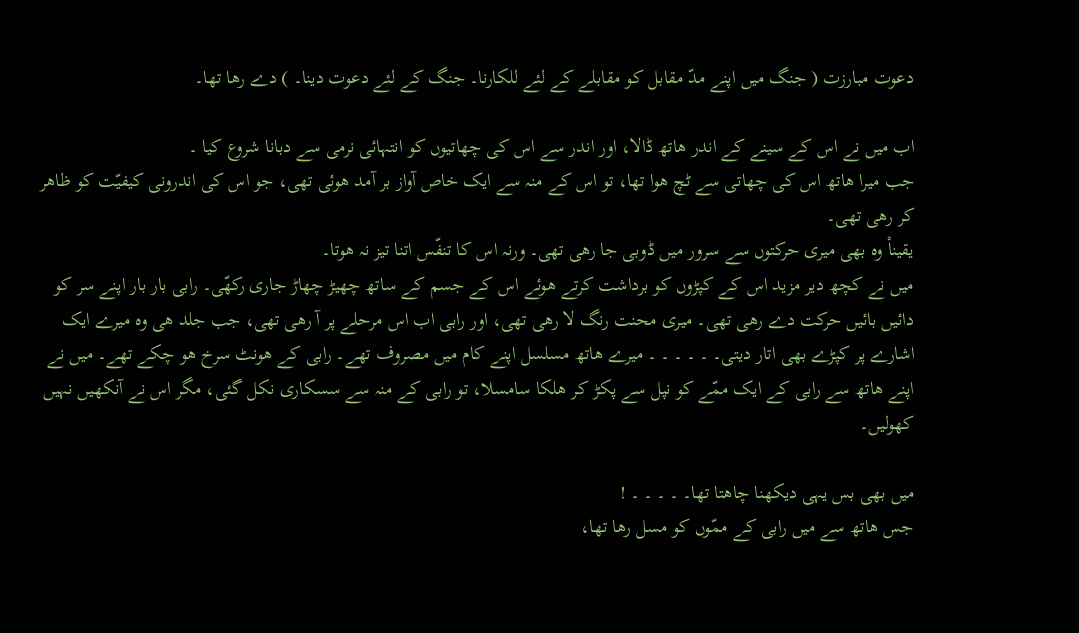دعوت مبارزت ( جنگ میں اپنے مدّ مقابل کو مقابلے کے لئے للکارنا۔ جنگ کے لئے دعوت دینا۔ ) دے رھا تھا۔

اب میں نے اس کے سینے کے اندر ھاتھ ڈالا، اور اندر سے اس کی چھاتیوں کو انتہائی نرمی سے دبانا شروع کیا ۔
جب میرا ھاتھ اس کی چھاتی سے ٹچ ھوا تھا، تو اس کے منہ سے ایک خاص آواز بر آمد ھوئی تھی، جو اس کی اندرونی کیفیّت کو ظاھر کر رھی تھی۔
یقیناْ وہ بھی میری حرکتوں سے سرور میں ڈوبی جا رھی تھی۔ ورنہ اس کا تنفّس اتنا تیز نہ ھوتا۔
میں نے کچھ دیر مزید اس کے کپڑوں کو برداشت کرتے ھوئے اس کے جسم کے ساتھ چھیڑ چھاڑ جاری رکھّی۔ رابی بار بار اپنے سر کو دائیں بائیں حرکت دے رھی تھی۔ میری محنت رنگ لا رھی تھی، اور رابی اب اس مرحلے پر آ رھی تھی، جب جلد ھی وہ میرے ایک اشارے پر کپڑے بھی اتار دیتی۔ ۔ ۔ ۔ ۔ ۔ میرے ھاتھ مسلسل اپنے کام میں مصروف تھے۔ رابی کے ھونٹ سرخ ھو چکے تھے۔ میں نے اپنے ھاتھ سے رابی کے ایک ممّے کو نپل سے پکڑ کر ھلکا سامسلا، تو رابی کے منہ سے سسکاری نکل گئی، مگر اس نے آنکھیں نہیں کھولیں۔

میں بھی بس یہی دیکھنا چاھتا تھا۔ ۔ ۔ ۔ ۔ !
جس ھاتھ سے میں رابی کے ممّوں کو مسل رھا تھا،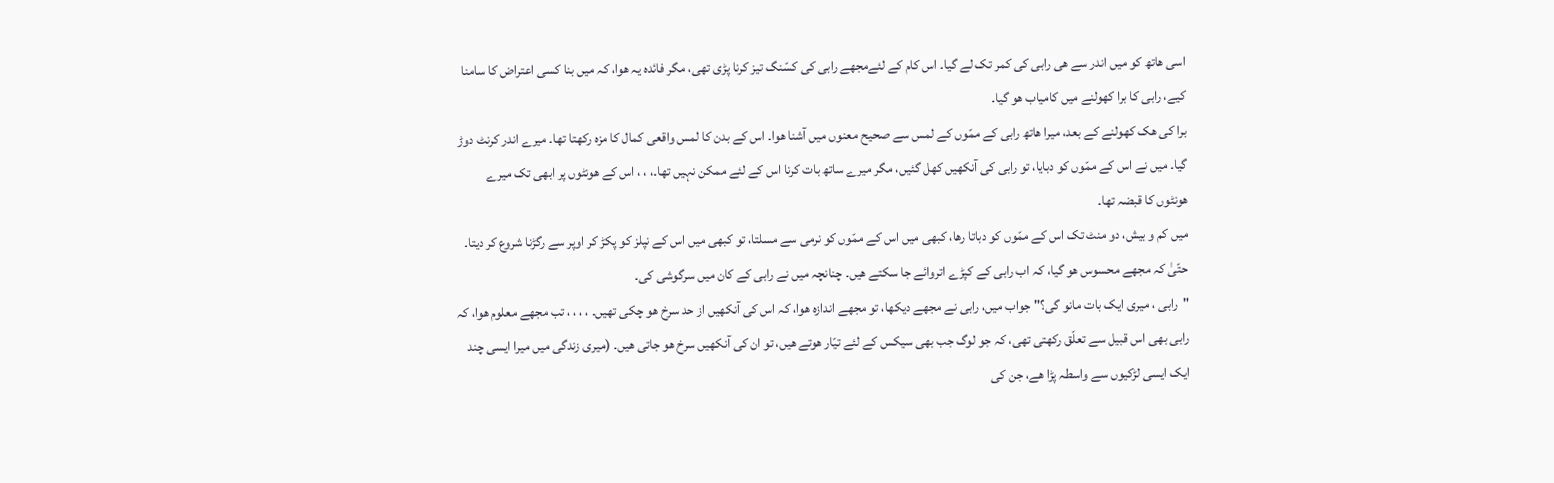اسی ھاتھ کو میں اندر سے ھی رابی کی کمر تک لے گیا۔ اس کام کے لئےمجھے رابی کی کسّنگ تیز کرنا پڑی تھی، مگر فائدہ یہ ھوا، کہ میں بنا کسی اعتراض کا سامنا کیے، رابی کا برا کھولنے میں کامیاب ھو گیا۔
برا کی ھک کھولنے کے بعد، میرا ھاتھ رابی کے ممّوں کے لمس سے صحیح معنوں میں آشنا ھوا۔ اس کے بدن کا لمس واقعی کمال کا مزہ رکھتا تھا۔ میرے اندر کرنٹ دوڑ گیا۔ میں نے اس کے ممّوں کو دبایا، تو رابی کی آنکھیں کھل گئیں، مگر میرے ساتھ بات کرنا اس کے لئے ممکن نہیں تھا۔، ، ، اس کے ھونٹوں پر ابھی تک میرے ھونٹوں کا قبضہ تھا۔
میں کم و بیش، دو منٹ تک اس کے ممّوں کو دباتا رھا، کبھی میں اس کے ممّوں کو نرمی سے مسلتا، تو کبھی میں اس کے نپلز کو پکڑ کر اوپر سے رگڑنا شروع کر دیتا۔ حتّیٰ کہ مجھے محسوس ھو گیا، کہ اب رابی کے کپڑے اتروائے جا سکتے ھیں۔ چنانچہ میں نے رابی کے کان میں سرگوشی کی۔
"رابی ، میری ایک بات مانو گی؟" جواب میں، رابی نے مجھے دیکھا، تو مجھے اندازہ ھوا، کہ اس کی آنکھیں از حد سرخ ھو چکی تھیں۔ ، ، ، ، تب مجھے معلوم ھوا، کہ رابی بھی اس قبیل سے تعلّق رکھتی تھی، کہ جو لوگ جب بھی سیکس کے لئے تیّار ھوتے ھیں، تو ان کی آنکھیں سرخ ھو جاتی ھیں۔ (میری زندگی میں میرا ایسی چند ایک ایسی لڑکیوں سے واسطہ پڑا ھے، جن کی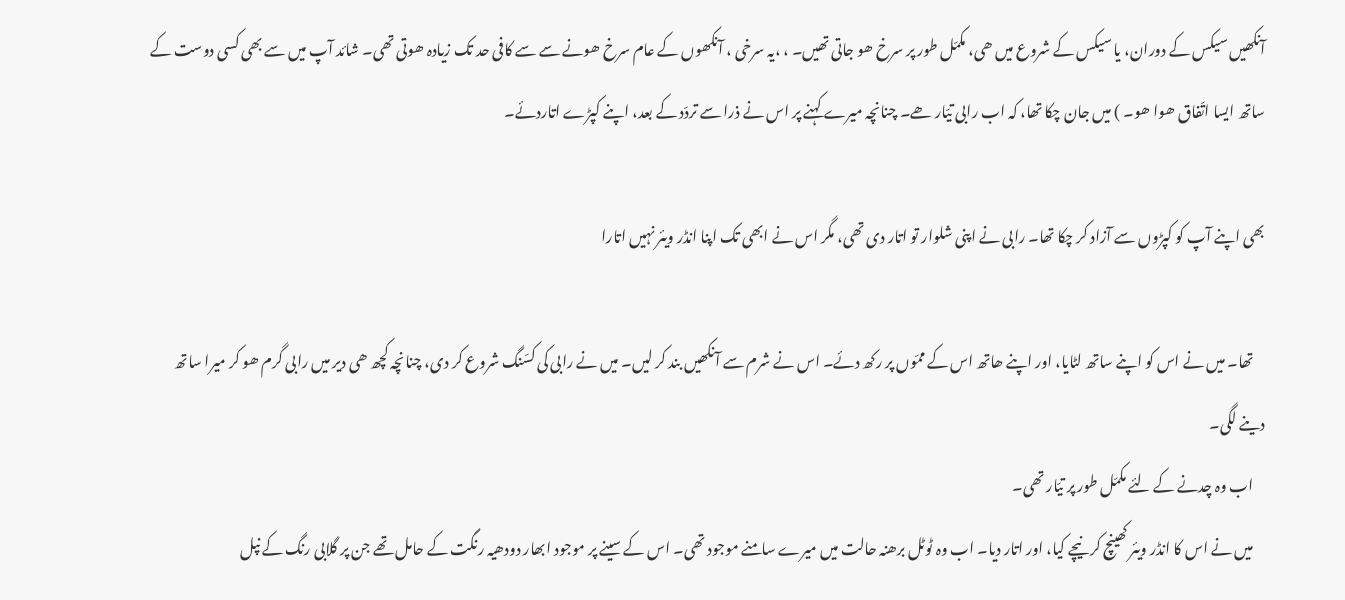آنکھیں سیکس کے دوران، یا سیکس کے شروع میں ھی، مکمّل طور پر سرخ ھو جاتی تھیں۔ ، ،یہ سرخی ، آنکھوں کے عام سرخ ھونے سے سے کافی حد تک زیادہ ھوتی تھی۔ شائد آپ میں سے بھی کسی دوست کے ساتھ ایسا اتّفاق ھوا ھو۔ ) میں جان چکا تھا، کہ اب رابی تیّار ھے۔ چنانچہ میرے کہنے پر اس نے ذرا سے تردّد کے بعد، اپنے کپڑے اتاردئے۔

بھی اپنے آپ کو کپڑوں سے آزاد کر چکا تھا۔ رابی نے اپنی شلوار تو اتار دی تھی، مگر اس نے ابھی تک اپنا انڈر ویئر نہیں اتارا

    تھا۔ میں نے اس کو اپنے ساتھ لٹایا، اور اپنے ھاتھ اس کے ممّوں پر رکھ دئے۔ اس نے شرم سے آنکھیں بند کر لیں۔ میں نے رابی کی کسّنگ شروع کر دی، چنانچہ کچھ ھی دیر میں رابی گرم ھو کر میرا ساتھ دینے لگی۔
    اب وہ چدنے کے لئے مکمّل طور پر تیّار تھی۔
    میں نے اس کا انڈر ویئر کھینچ کر نیچے کیا، اور اتار دیا۔ اب وہ ٹوٹل برھنہ حالت میں میرے سامنے موجود تھی۔ اس کے سینے پر موجود ابھار دودھیہ رنگت کے حامل تھے جن پر گلابی رنگ کے نپل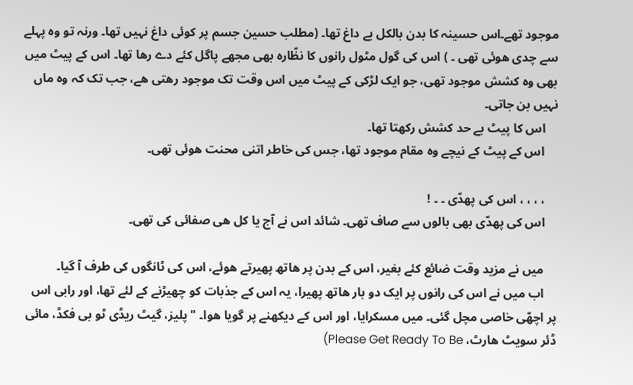موجود تھے۔اس حسینہ کا بدن بالکل بے داغ تھا۔ (مطلب حسین جسم پر کوئی داغ نہیں تھا۔ ورنہ تو وہ پہلے سے چدی ھوئی تھی ۔ ) اس کی گول مٹول رانوں کا نظّارہ بھی مجھے پاگل کئے دے رھا تھا۔ اس کے پیٹ میں بھی وہ کشش موجود تھی، جو ایک لڑکی کے پیٹ میں اس وقت تک موجود رھتی ھے، جب تک کہ وہ ماں نہیں بن جاتی۔
    اس کا پیٹ بے حد کشش رکھتا تھا۔
    اس کے پیٹ کے نیچے وہ مقام موجود تھا، جس کی خاطر اتنی محنت ھوئی تھی۔

    ، ، ، ، اس کی پھدّی ۔ ۔ !
    اس کی پھدّی بھی بالوں سے صاف تھی۔ شائد اس نے آج یا کل ھی صفائی کی تھی۔

    میں نے مزید وقت ضائع کئے بغیر، اس کے بدن پر ھاتھ پھیرتے ھوئے، اس کی ٹانگوں کی طرف آ گیا۔
    اب میں نے اس کی رانوں پر ایک دو بار ھاتھ پھیرا، یہ اس کے جذبات کو چھیڑنے کے لئے تھا، اور رابی اس پر اچھّی خاصی مچل گئی۔ میں مسکرایا، اور اس کے دیکھنے پر گویا ھوا۔ " پلیز، گیٹ ریڈی ٹو بی فکڈ، مائی ڈئر سویٹ ھارٹ، Please Get Ready To Be)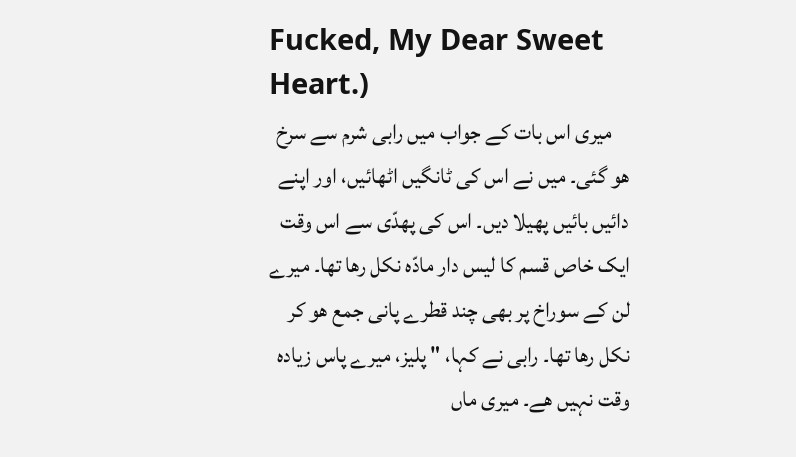Fucked, My Dear Sweet Heart.)
    میری اس بات کے جواب میں رابی شرم سے سرخ ھو گئی۔ میں نے اس کی ٹانگیں اٹھائیں، اور اپنے دائیں بائیں پھیلا دیں۔ اس کی پھدّی سے اس وقت ایک خاص قسم کا لیس دار مادّہ نکل رھا تھا۔ میرے لن کے سوراخ پر بھی چند قطرے پانی جمع ھو کر نکل رھا تھا۔ رابی نے کہا، " پلیز، میرے پاس زیادہ وقت نہیں ھے۔ میری ماں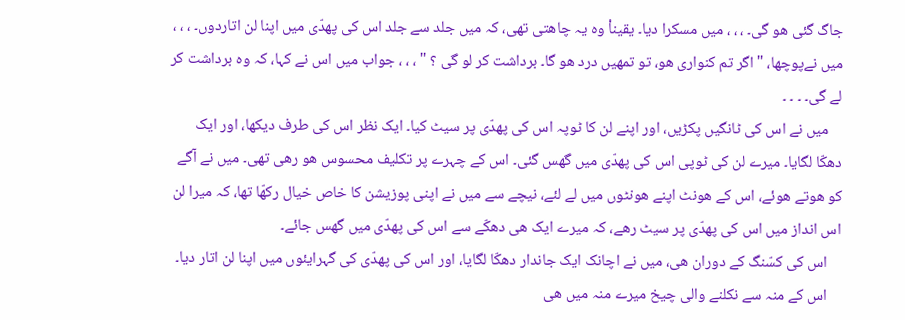جاگ گئی ھو گی۔ ، ، ، میں مسکرا دیا۔ یقیناْ وہ یہ چاھتی تھی، کہ میں جلد سے جلد اس کی پھدّی میں اپنا لن اتاردوں۔ ، ، ، میں نےپوچھا، "اگر تم کنواری ھو، تو تمھیں درد ھو گا۔ برداشت کر لو گی ؟ " ، ، ، جواب میں اس نے کہا، کہ وہ برداشت کر لے گی۔ ۔ ۔ ۔
    میں نے اس کی ٹانگیں پکڑیں، اور اپنے لن کا ٹوپہ اس کی پھدّی پر سیٹ کیا۔ ایک نظر اس کی طرف دیکھا، اور ایک دھکّا لگایا۔ میرے لن کی ٹوپی اس کی پھدّی میں گھس گئی۔ اس کے چہرے پر تکلیف محسوس ھو رھی تھی۔ میں نے آگے کو ھوتے ھوئے، اس کے ھونٹ اپنے ھونٹوں میں لے لئے، نیچے سے میں نے اپنی پوزیشن کا خاص خیال رکھّا تھا، کہ میرا لن اس انداز میں اس کی پھدّی پر سیٹ رھے، کہ میرے ایک ھی دھکّے سے اس کی پھدّی میں گھس جائے۔
    اس کی کسّنگ کے دوران ھی، میں نے اچانک ایک جاندار دھکّا لگایا، اور اس کی پھدّی کی گہرایئوں میں اپنا لن اتار دیا۔
    اس کے منہ سے نکلنے والی چیخ میرے منہ میں ھی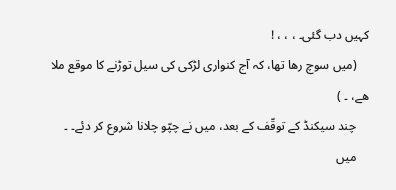کہیں دب گئی۔ ، ، ، !
    (میں سوچ رھا تھا، کہ آج کنواری لڑکی کی سیل توڑنے کا موقع ملا ھے، ۔ )
    چند سیکنڈ کے توقّف کے بعد، میں نے چپّو چلانا شروع کر دئے۔ ۔
    میں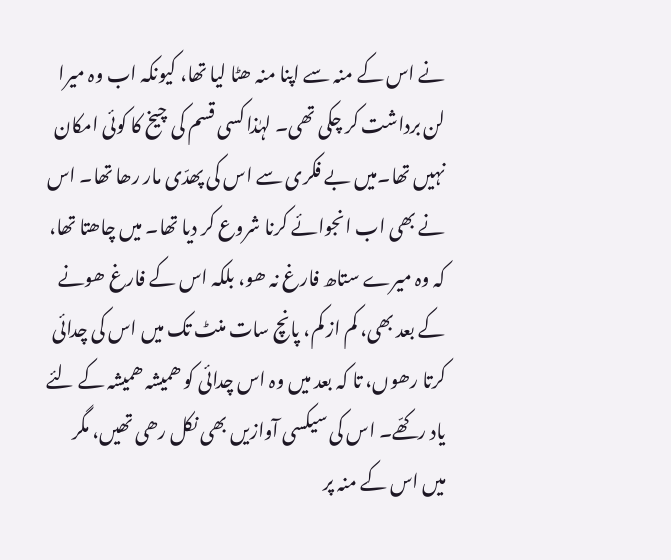نے اس کے منہ سے اپنا منہ ھٹا لیا تھا، کیونکہ اب وہ میرا لن برداشت کر چکی تھی۔ لہٰذا کسی قسم کی چیخ کا کوئی امکان نہیں تھا۔میں بے فکری سے اس کی پھدّی مار رھا تھا۔ اس نے بھی اب انجوائے کرنا شروع کر دیا تھا۔ میں چاھتا تھا، کہ وہ میرے ستاھ فارغ نہ ھو، بلکہ اس کے فارغ ھونے کے بعد بھی، کم از کم، پانچ سات منٹ تک میں اس کی چدائی کرتا رھوں، تا کہ بعد میں وہ اس چدائی کو ھمیشہ ھمیشہ کے لئے یاد رکھّے۔ اس کی سیکسی آوازیں بھی نکل رھی تھیں، مگر میں اس کے منہ پر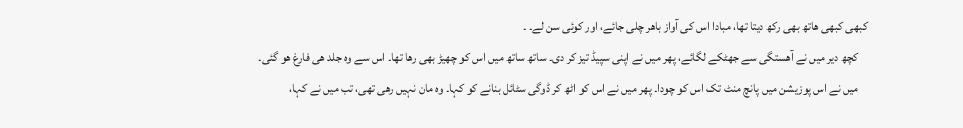کبھی کبھی ھاتھ بھی رکھ دیتا تھا، مبادا اس کی آواز باھر چلی جائے، اور کوئی سن لے۔ ۔
    کچھ دیر میں نے آھستگی سے جھٹکے لگائے، پھر میں نے اپنی سپیڈ تیز کر دی۔ ساتھ ساتھ میں اس کو چھیڑ بھی رھا تھا۔ اس سے وہ جلد ھی فارغ ھو گئی۔
    میں نے اس پوزیشن میں پانچ منٹ تک اس کو چودا۔ پھر میں نے اس کو اٹھ کر ڈوگی سٹائل بنانے کو کہا۔ وہ مان نہیں رھی تھی، تب میں نے کہا،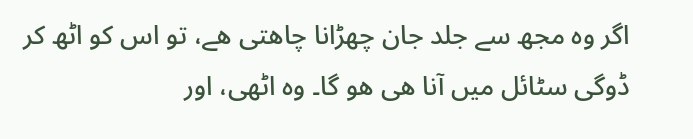اگر وہ مجھ سے جلد جان چھڑانا چاھتی ھے، تو اس کو اٹھ کر ڈوگی سٹائل میں آنا ھی ھو گا۔ وہ اٹھی، اور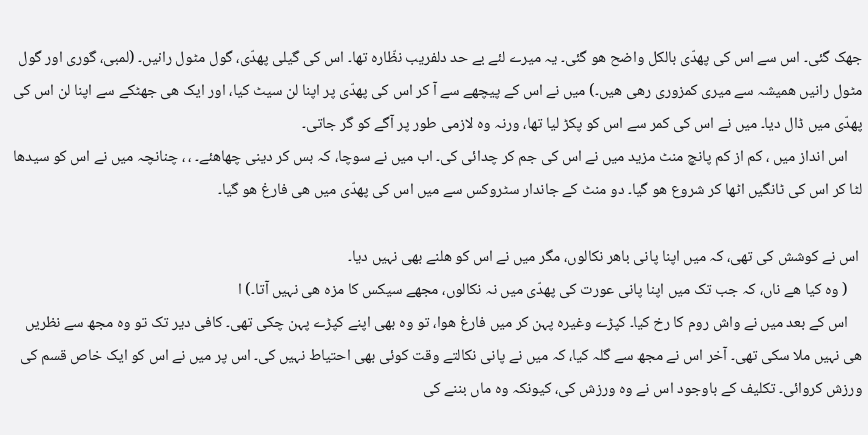جھک گئی۔ اس سے اس کی پھدّی بالکل واضح ھو گئی۔ یہ میرے لئے بے حد دلفریب نظّارہ تھا۔ اس کی گیلی پھدّی، گول مٹول رانیں۔ (لمبی، گوری اور گول مٹول رانیں ھمیشہ سے میری کمزوری رھی ھیں۔) میں نے اس کے پیچھے سے آ کر اس کی پھدّی پر اپنا لن سیٹ کیا، اور ایک ھی جھٹکے سے اپنا لن اس کی پھدّی میں ڈال دیا۔ میں نے اس کی کمر سے اس کو پکڑ لیا تھا، ورنہ وہ لازمی طور پر آگے کو گر جاتی۔
    اس انداز میں ، کم از کم پانچ منٹ مزید میں نے اس کی جم کر چدائی کی۔ اب میں نے سوچا، کہ بس کر دینی چھاھئے۔ ، ، چنانچہ میں نے اس کو سیدھا لٹا کر اس کی ٹانگیں اٹھا کر شروع ھو گیا۔ دو منٹ کے جاندار سٹروکس سے میں اس کی پھدّی میں ھی فارغ ھو گیا۔

 اس نے کوشش کی تھی، کہ میں اپنا پانی باھر نکالوں، مگر میں نے اس کو ھلنے بھی نہیں دیا۔
    ( وہ کیا ھے ناں، کہ جب تک میں اپنا پانی عورت کی پھدّی میں نہ نکالوں، مجھے سیکس کا مزہ ھی نہیں آتا۔) ا
    اس کے بعد میں نے واش روم کا رخ کیا۔ کپڑے وغیرہ پہن کر میں فارغ ھوا، تو وہ بھی اپنے کپڑے پہن چکی تھی۔ کافی دیر تک تو وہ مجھ سے نظریں ھی نہیں ملا سکی تھی۔ آخر اس نے مجھ سے گلہ کیا، کہ میں نے پانی نکالتے وقت کوئی بھی احتیاط نہیں کی۔ اس پر میں نے اس کو ایک خاص قسم کی ورزش کروائی۔ تکلیف کے باوجود اس نے وہ ورزش کی، کیونکہ وہ ماں بننے کی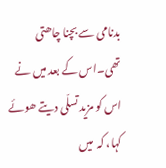بدنامی سے بچنا چاھتی تھی۔اس کے بعد میں نے اس کو مزید تسلّی دیتے ھوئے کہا، کہ  میں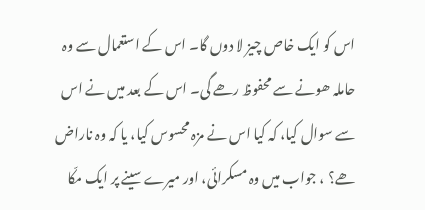اس کو ایک خاص چیز لا دوں گا۔ اس کے استعمال سے وہ حاملہ ھونے سے محفوظ رھے گی۔ اس کے بعد میں نے اس سے سوال کیا، کہ کیا اس نے مزہ محسوس کیا، یا کہ وہ ناراض ھے؟ ، جواب میں وہ مسکرائی، اور میرے سینے پر ایک مکّا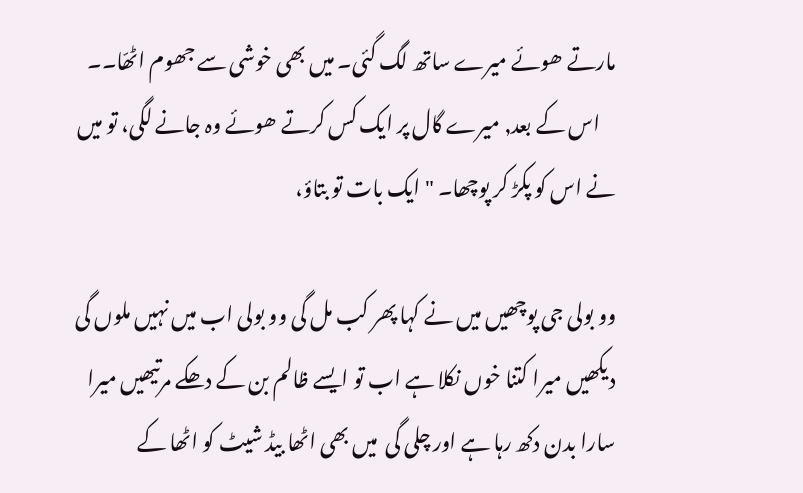مارتے ھوئے میرے ساتھ لگ گئی۔ میں بھی خوشی سے جھوم اٹھّا۔۔
    اس کے بعد, میرے گال پر ایک کس کرتے ھوئے وہ جانے لگی، تو میں نے اس کو پکڑ کر پوچھا۔ " ایک بات تو بتاؤ،

وو بولی جی پوچھیں میں نے کہا پھر کب مل گی وو بولی اب میں نہیں ملوں گی دیکھیں میرا کتنا خوں نکلا ہے اب تو ایسے ظالم بن کے دھکے مرتیھیں میرا سارا بدن دکھ رہا ہے اور چلی گی  میں بھی اٹھا بیڈ شیٹ کو اٹھا کے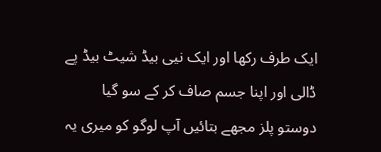ایک طرف رکھا اور ایک نیی بیڈ شیٹ بیڈ پے ڈالی اور اپنا جسم صاف کر کے سو گیا
دوستو پلز مجھے بتائیں آپ لوگو کو میری یہ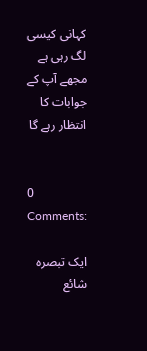کہانی کیسی لگ رہی ہے مجھے آپ کے جوابات کا انتظار رہے گا


0 Comments:

ایک تبصرہ شائع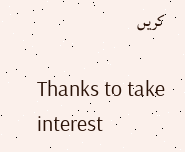کریں

Thanks to take interest